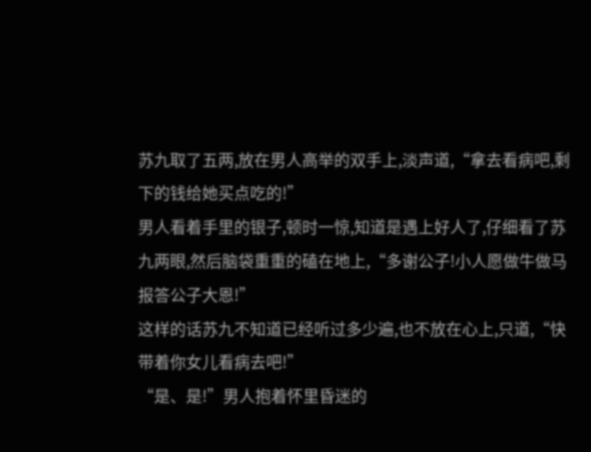苏九取了五两,放在男人高举的双手上,淡声道,“拿去看病吧,剩下的钱给她买点吃的!”
男人看着手里的银子,顿时一惊,知道是遇上好人了,仔细看了苏九两眼,然后脑袋重重的磕在地上,“多谢公子!小人愿做牛做马报答公子大恩!”
这样的话苏九不知道已经听过多少遍,也不放在心上,只道,“快带着你女儿看病去吧!”
“是、是!”男人抱着怀里昏迷的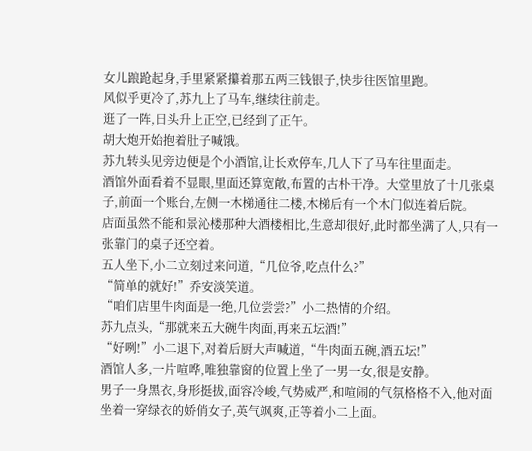女儿踉跄起身,手里紧紧攥着那五两三钱银子,快步往医馆里跑。
风似乎更冷了,苏九上了马车,继续往前走。
逛了一阵,日头升上正空,已经到了正午。
胡大炮开始抱着肚子喊饿。
苏九转头见旁边便是个小酒馆,让长欢停车,几人下了马车往里面走。
酒馆外面看着不显眼,里面还算宽敞,布置的古朴干净。大堂里放了十几张桌子,前面一个账台,左侧一木梯通往二楼,木梯后有一个木门似连着后院。
店面虽然不能和景沁楼那种大酒楼相比,生意却很好,此时都坐满了人,只有一张靠门的桌子还空着。
五人坐下,小二立刻过来问道,“几位爷,吃点什么?”
“简单的就好!”乔安淡笑道。
“咱们店里牛肉面是一绝,几位尝尝?”小二热情的介绍。
苏九点头,“那就来五大碗牛肉面,再来五坛酒!”
“好咧!”小二退下,对着后厨大声喊道,“牛肉面五碗,酒五坛!”
酒馆人多,一片喧哗,唯独靠窗的位置上坐了一男一女,很是安静。
男子一身黑衣,身形挺拔,面容冷峻,气势威严,和喧闹的气氛格格不入,他对面坐着一穿绿衣的娇俏女子,英气飒爽,正等着小二上面。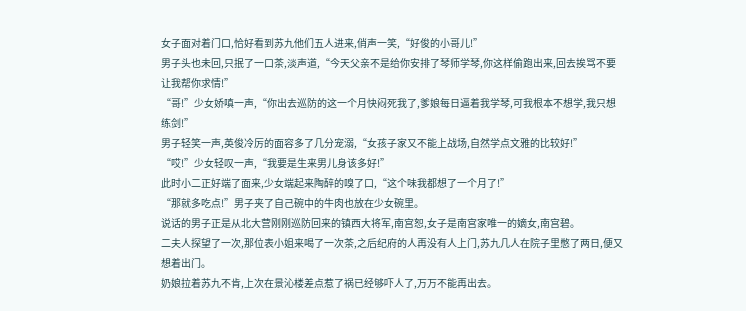女子面对着门口,恰好看到苏九他们五人进来,俏声一笑,“好俊的小哥儿!”
男子头也未回,只抿了一口茶,淡声道,“今天父亲不是给你安排了琴师学琴,你这样偷跑出来,回去挨骂不要让我帮你求情!”
“哥!”少女娇嗔一声,“你出去巡防的这一个月快闷死我了,爹娘每日逼着我学琴,可我根本不想学,我只想练剑!”
男子轻笑一声,英俊冷厉的面容多了几分宠溺,“女孩子家又不能上战场,自然学点文雅的比较好!”
“哎!”少女轻叹一声,“我要是生来男儿身该多好!”
此时小二正好端了面来,少女端起来陶醉的嗅了口,“这个味我都想了一个月了!”
“那就多吃点!”男子夹了自己碗中的牛肉也放在少女碗里。
说话的男子正是从北大营刚刚巡防回来的镇西大将军,南宫恕,女子是南宫家唯一的嫡女,南宫碧。
二夫人探望了一次,那位表小姐来喝了一次茶,之后纪府的人再没有人上门,苏九几人在院子里憋了两日,便又想着出门。
奶娘拉着苏九不肯,上次在景沁楼差点惹了祸已经够吓人了,万万不能再出去。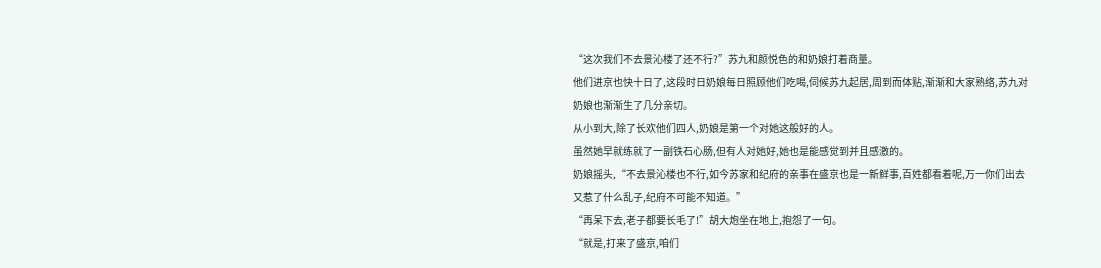“这次我们不去景沁楼了还不行?”苏九和颜悦色的和奶娘打着商量。
他们进京也快十日了,这段时日奶娘每日照顾他们吃喝,伺候苏九起居,周到而体贴,渐渐和大家熟络,苏九对奶娘也渐渐生了几分亲切。
从小到大,除了长欢他们四人,奶娘是第一个对她这般好的人。
虽然她早就练就了一副铁石心肠,但有人对她好,她也是能感觉到并且感激的。
奶娘摇头,“不去景沁楼也不行,如今苏家和纪府的亲事在盛京也是一新鲜事,百姓都看着呢,万一你们出去又惹了什么乱子,纪府不可能不知道。”
“再呆下去,老子都要长毛了!”胡大炮坐在地上,抱怨了一句。
“就是,打来了盛京,咱们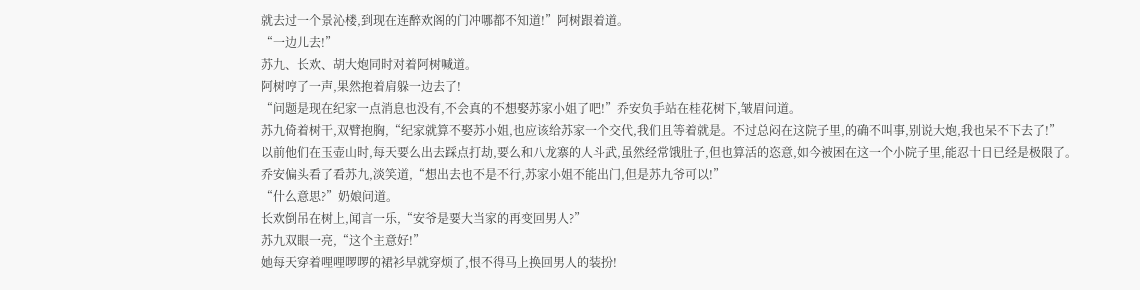就去过一个景沁楼,到现在连醉欢阁的门冲哪都不知道!”阿树跟着道。
“一边儿去!”
苏九、长欢、胡大炮同时对着阿树喊道。
阿树哼了一声,果然抱着肩躲一边去了!
“问题是现在纪家一点消息也没有,不会真的不想娶苏家小姐了吧!”乔安负手站在桂花树下,皱眉问道。
苏九倚着树干,双臂抱胸,“纪家就算不娶苏小姐,也应该给苏家一个交代,我们且等着就是。不过总闷在这院子里,的确不叫事,别说大炮,我也呆不下去了!”
以前他们在玉壶山时,每天要么出去踩点打劫,要么和八龙寨的人斗武,虽然经常饿肚子,但也算活的恣意,如今被困在这一个小院子里,能忍十日已经是极限了。
乔安偏头看了看苏九,淡笑道,“想出去也不是不行,苏家小姐不能出门,但是苏九爷可以!”
“什么意思?”奶娘问道。
长欢倒吊在树上,闻言一乐,“安爷是要大当家的再变回男人?”
苏九双眼一亮,“这个主意好!”
她每天穿着哩哩啰啰的裙衫早就穿烦了,恨不得马上换回男人的装扮!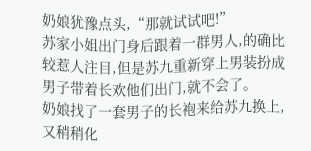奶娘犹豫点头,“那就试试吧!”
苏家小姐出门身后跟着一群男人,的确比较惹人注目,但是苏九重新穿上男装扮成男子带着长欢他们出门,就不会了。
奶娘找了一套男子的长袍来给苏九换上,又稍稍化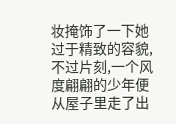妆掩饰了一下她过于精致的容貌,不过片刻,一个风度翩翩的少年便从屋子里走了出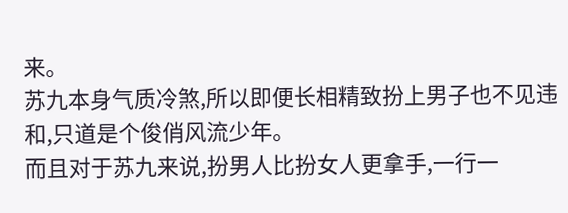来。
苏九本身气质冷煞,所以即便长相精致扮上男子也不见违和,只道是个俊俏风流少年。
而且对于苏九来说,扮男人比扮女人更拿手,一行一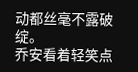动都丝毫不露破绽。
乔安看着轻笑点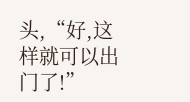头,“好,这样就可以出门了!”